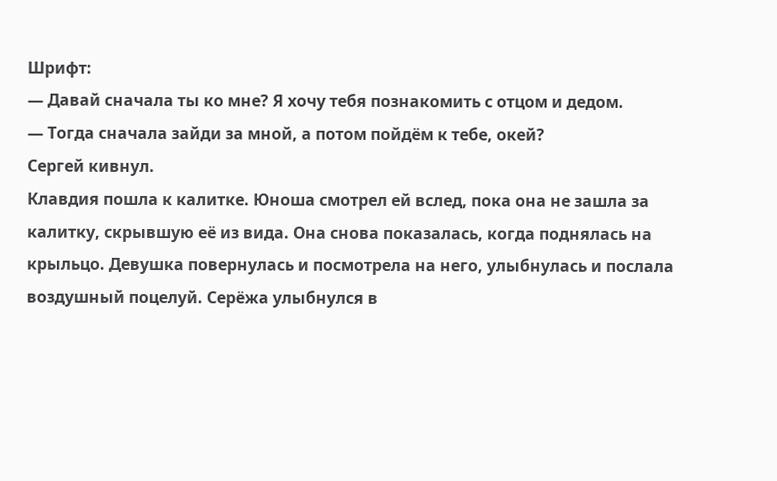Шрифт:
— Давай сначала ты ко мне? Я хочу тебя познакомить с отцом и дедом.
— Тогда сначала зайди за мной, а потом пойдём к тебе, окей?
Сергей кивнул.
Клавдия пошла к калитке. Юноша смотрел ей вслед, пока она не зашла за калитку, скрывшую её из вида. Она снова показалась, когда поднялась на крыльцо. Девушка повернулась и посмотрела на него, улыбнулась и послала воздушный поцелуй. Серёжа улыбнулся в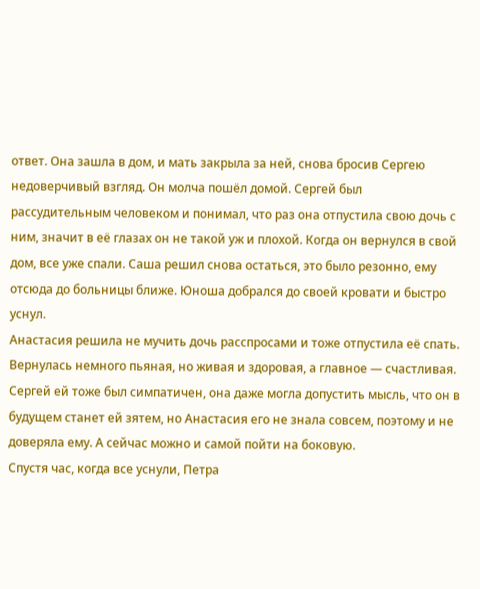ответ. Она зашла в дом, и мать закрыла за ней, снова бросив Сергею недоверчивый взгляд. Он молча пошёл домой. Сергей был рассудительным человеком и понимал, что раз она отпустила свою дочь с ним, значит в её глазах он не такой уж и плохой. Когда он вернулся в свой дом, все уже спали. Саша решил снова остаться, это было резонно, ему отсюда до больницы ближе. Юноша добрался до своей кровати и быстро уснул.
Анастасия решила не мучить дочь расспросами и тоже отпустила её спать. Вернулась немного пьяная, но живая и здоровая, а главное — счастливая. Сергей ей тоже был симпатичен, она даже могла допустить мысль, что он в будущем станет ей зятем, но Анастасия его не знала совсем, поэтому и не доверяла ему. А сейчас можно и самой пойти на боковую.
Спустя час, когда все уснули, Петра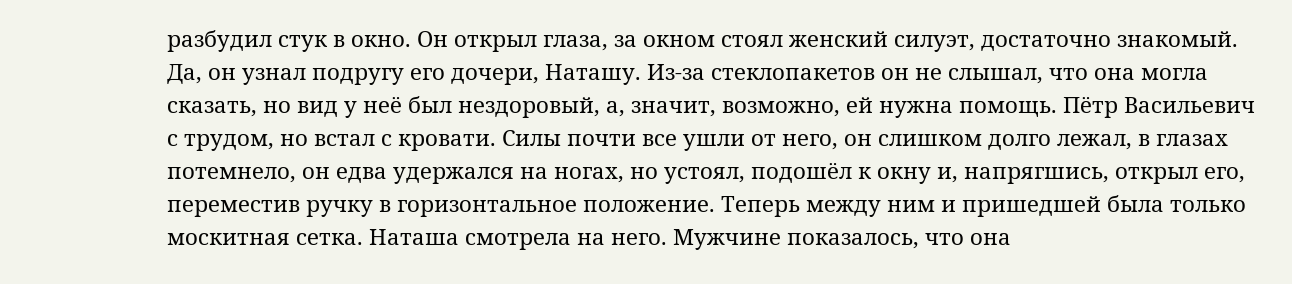разбудил стук в окно. Он открыл глаза, за окном стоял женский силуэт, достаточно знакомый. Да, он узнал подругу его дочери, Наташу. Из-за стеклопакетов он не слышал, что она могла сказать, но вид у неё был нездоровый, а, значит, возможно, ей нужна помощь. Пётр Васильевич с трудом, но встал с кровати. Силы почти все ушли от него, он слишком долго лежал, в глазах потемнело, он едва удержался на ногах, но устоял, подошёл к окну и, напрягшись, открыл его, переместив ручку в горизонтальное положение. Теперь между ним и пришедшей была только москитная сетка. Наташа смотрела на него. Мужчине показалось, что она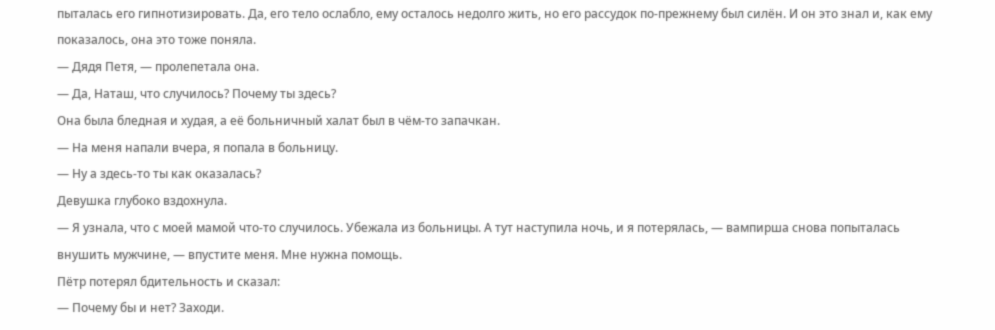пыталась его гипнотизировать. Да, его тело ослабло, ему осталось недолго жить, но его рассудок по-прежнему был силён. И он это знал и, как ему показалось, она это тоже поняла.
— Дядя Петя, — пролепетала она.
— Да, Наташ, что случилось? Почему ты здесь?
Она была бледная и худая, а её больничный халат был в чём-то запачкан.
— На меня напали вчера, я попала в больницу.
— Ну а здесь-то ты как оказалась?
Девушка глубоко вздохнула.
— Я узнала, что с моей мамой что-то случилось. Убежала из больницы. А тут наступила ночь, и я потерялась, — вампирша снова попыталась внушить мужчине, — впустите меня. Мне нужна помощь.
Пётр потерял бдительность и сказал:
— Почему бы и нет? Заходи.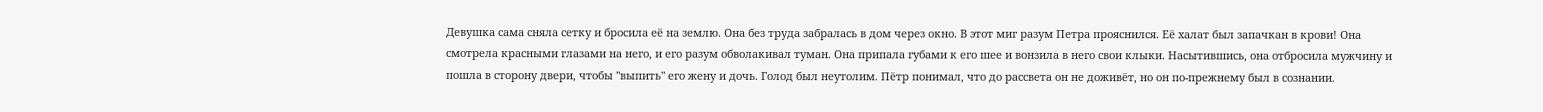Девушка сама сняла сетку и бросила её на землю. Она без труда забралась в дом через окно. В этот миг разум Петра прояснился. Её халат был запачкан в крови! Она смотрела красными глазами на него, и его разум обволакивал туман. Она припала губами к его шее и вонзила в него свои клыки. Насытившись, она отбросила мужчину и пошла в сторону двери, чтобы "выпить" его жену и дочь. Голод был неутолим. Пётр понимал, что до рассвета он не доживёт, но он по-прежнему был в сознании.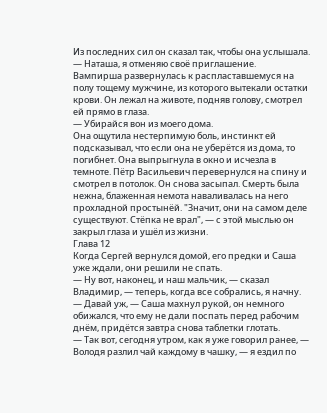Из последних сил он сказал так, чтобы она услышала.
— Наташа, я отменяю своё приглашение.
Вампирша развернулась к распластавшемуся на полу тощему мужчине, из которого вытекали остатки крови. Он лежал на животе, подняв голову, смотрел ей прямо в глаза.
— Убирайся вон из моего дома.
Она ощутила нестерпимую боль, инстинкт ей подсказывал, что если она не уберётся из дома, то погибнет. Она выпрыгнула в окно и исчезла в темноте. Пётр Васильевич перевернулся на спину и смотрел в потолок. Он снова засыпал. Смерть была нежна, блаженная немота наваливалась на него прохладной простынёй. "Значит, они на самом деле существуют. Стёпка не врал", — с этой мыслью он закрыл глаза и ушёл из жизни.
Глава 12
Когда Сергей вернулся домой, его предки и Саша уже ждали, они решили не спать.
— Ну вот, наконец, и наш мальчик, — сказал Владимир, — теперь, когда все собрались, я начну.
— Давай уж, — Саша махнул рукой, он немного обижался, что ему не дали поспать перед рабочим днём, придётся завтра снова таблетки глотать.
— Так вот, сегодня утром, как я уже говорил ранее, — Володя разлил чай каждому в чашку, — я ездил по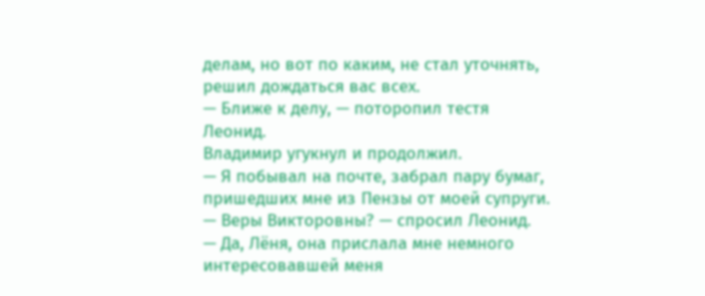делам, но вот по каким, не стал уточнять, решил дождаться вас всех.
— Ближе к делу, — поторопил тестя Леонид.
Владимир угукнул и продолжил.
— Я побывал на почте, забрал пару бумаг, пришедших мне из Пензы от моей супруги.
— Веры Викторовны? — спросил Леонид.
— Да, Лёня, она прислала мне немного интересовавшей меня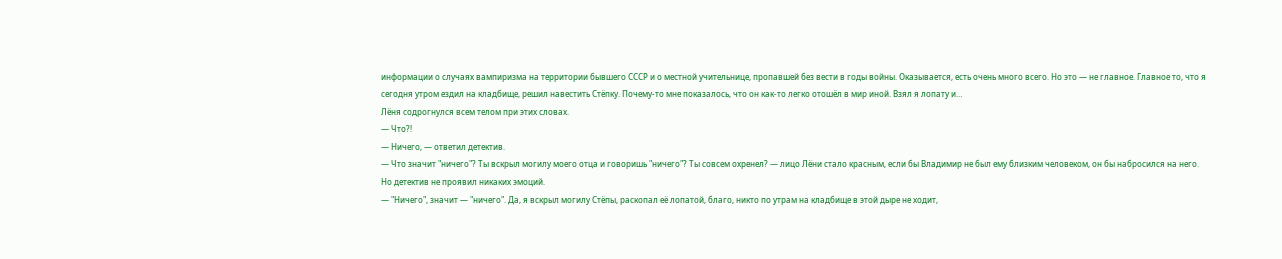информации о случаях вампиризма на территории бывшего СССР и о местной учительнице, пропавшей без вести в годы войны. Оказывается, есть очень много всего. Но это — не главное. Главное то, что я сегодня утром ездил на кладбище, решил навестить Стёпку. Почему-то мне показалось, что он как-то легко отошёл в мир иной. Взял я лопату и…
Лёня содрогнулся всем телом при этих словах.
— Что?!
— Ничего, — ответил детектив.
— Что значит "ничего"? Ты вскрыл могилу моего отца и говоришь "ничего"? Ты совсем охренел? — лицо Лёни стало красным, если бы Владимир не был ему близким человеком, он бы набросился на него.
Но детектив не проявил никаких эмоций.
— "Ничего", значит — "ничего". Да, я вскрыл могилу Стёпы, раскопал её лопатой, благо, никто по утрам на кладбище в этой дыре не ходит,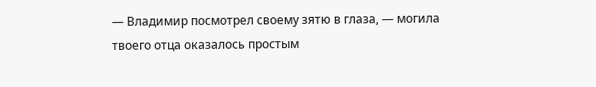— Владимир посмотрел своему зятю в глаза, — могила твоего отца оказалось простым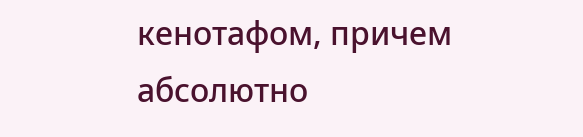кенотафом, причем абсолютно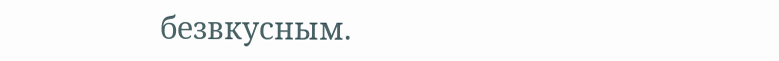безвкусным.